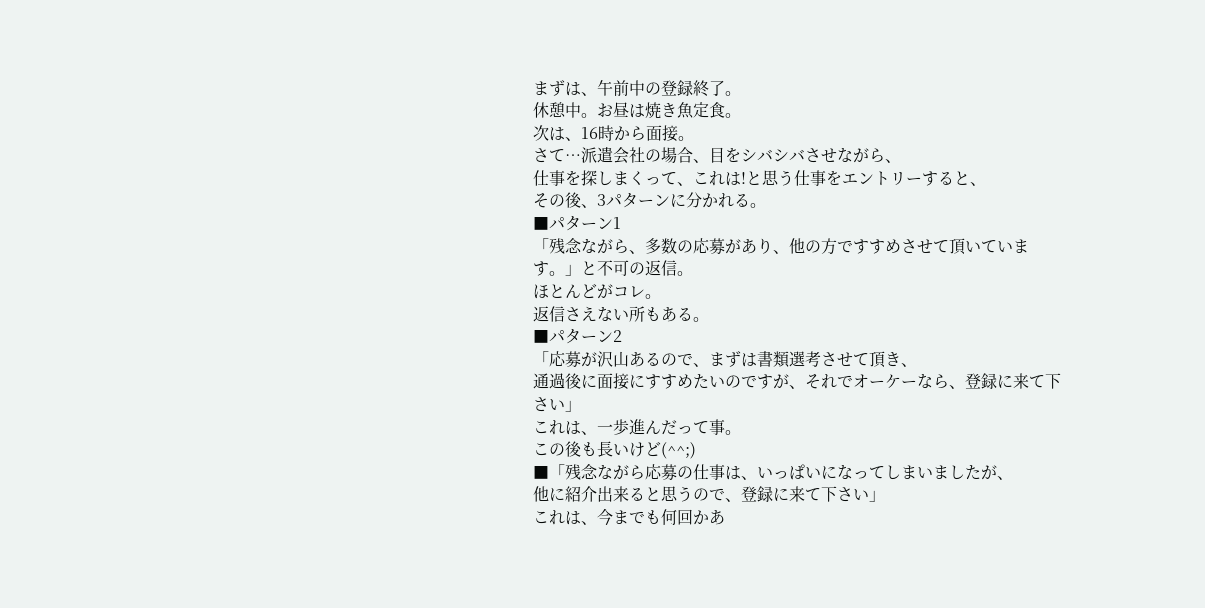まずは、午前中の登録終了。
休憩中。お昼は焼き魚定食。
次は、16時から面接。
さて…派遣会社の場合、目をシバシバさせながら、
仕事を探しまくって、これは!と思う仕事をエントリーすると、
その後、3パターンに分かれる。
■パターン1
「残念ながら、多数の応募があり、他の方ですすめさせて頂いています。」と不可の返信。
ほとんどがコレ。
返信さえない所もある。
■パターン2
「応募が沢山あるので、まずは書類選考させて頂き、
通過後に面接にすすめたいのですが、それでオーケーなら、登録に来て下さい」
これは、一歩進んだって事。
この後も長いけど(^^;)
■「残念ながら応募の仕事は、いっぱいになってしまいましたが、
他に紹介出来ると思うので、登録に来て下さい」
これは、今までも何回かあ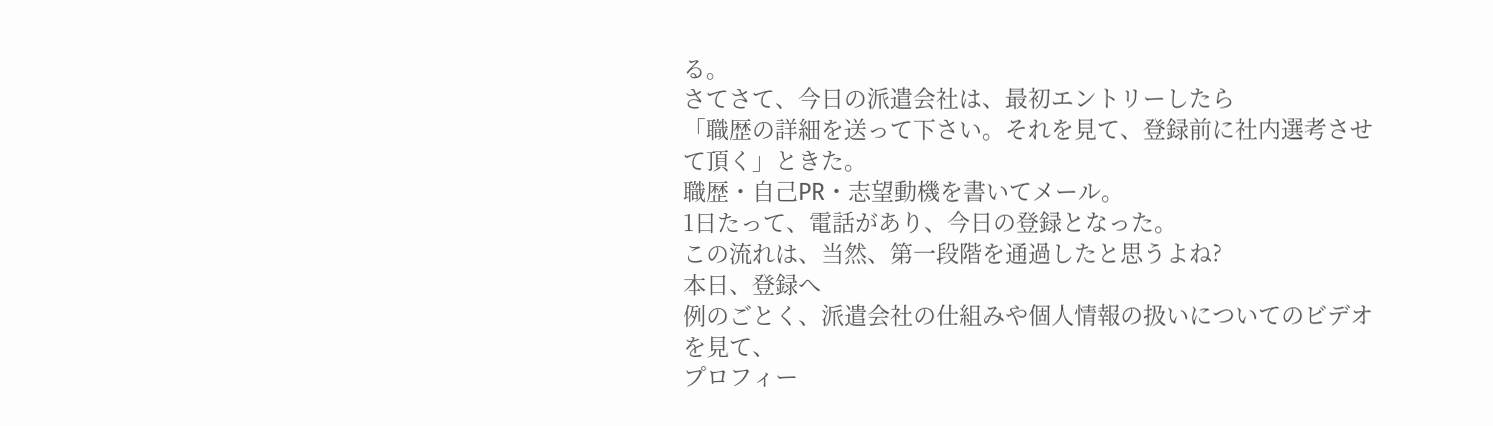る。
さてさて、今日の派遣会社は、最初エントリーしたら
「職歴の詳細を送って下さい。それを見て、登録前に社内選考させて頂く」ときた。
職歴・自己PR・志望動機を書いてメール。
1日たって、電話があり、今日の登録となった。
この流れは、当然、第一段階を通過したと思うよね?
本日、登録へ
例のごとく、派遣会社の仕組みや個人情報の扱いについてのビデオを見て、
プロフィー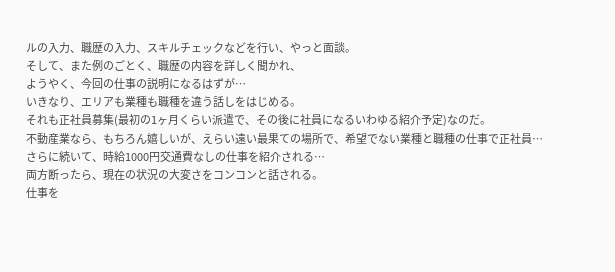ルの入力、職歴の入力、スキルチェックなどを行い、やっと面談。
そして、また例のごとく、職歴の内容を詳しく聞かれ、
ようやく、今回の仕事の説明になるはずが…
いきなり、エリアも業種も職種を違う話しをはじめる。
それも正社員募集(最初の1ヶ月くらい派遣で、その後に社員になるいわゆる紹介予定)なのだ。
不動産業なら、もちろん嬉しいが、えらい遠い最果ての場所で、希望でない業種と職種の仕事で正社員…
さらに続いて、時給1000円交通費なしの仕事を紹介される…
両方断ったら、現在の状況の大変さをコンコンと話される。
仕事を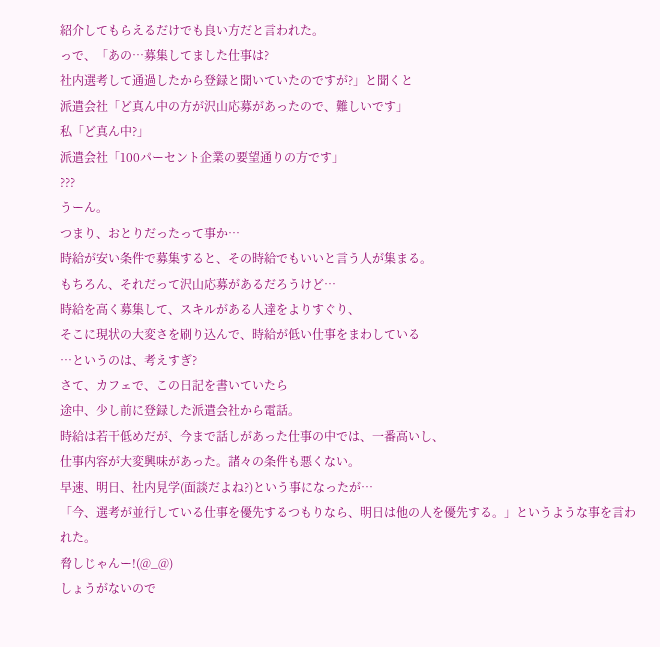紹介してもらえるだけでも良い方だと言われた。
っで、「あの…募集してました仕事は?
社内選考して通過したから登録と聞いていたのですが?」と聞くと
派遣会社「ど真ん中の方が沢山応募があったので、難しいです」
私「ど真ん中?」
派遣会社「100パーセント企業の要望通りの方です」
???
うーん。
つまり、おとりだったって事か…
時給が安い条件で募集すると、その時給でもいいと言う人が集まる。
もちろん、それだって沢山応募があるだろうけど…
時給を高く募集して、スキルがある人達をよりすぐり、
そこに現状の大変さを刷り込んで、時給が低い仕事をまわしている
…というのは、考えすぎ?
さて、カフェで、この日記を書いていたら
途中、少し前に登録した派遣会社から電話。
時給は若干低めだが、今まで話しがあった仕事の中では、一番高いし、
仕事内容が大変興味があった。諸々の条件も悪くない。
早速、明日、社内見学(面談だよね?)という事になったが…
「今、選考が並行している仕事を優先するつもりなら、明日は他の人を優先する。」というような事を言われた。
脅しじゃんー!(@_@)
しょうがないので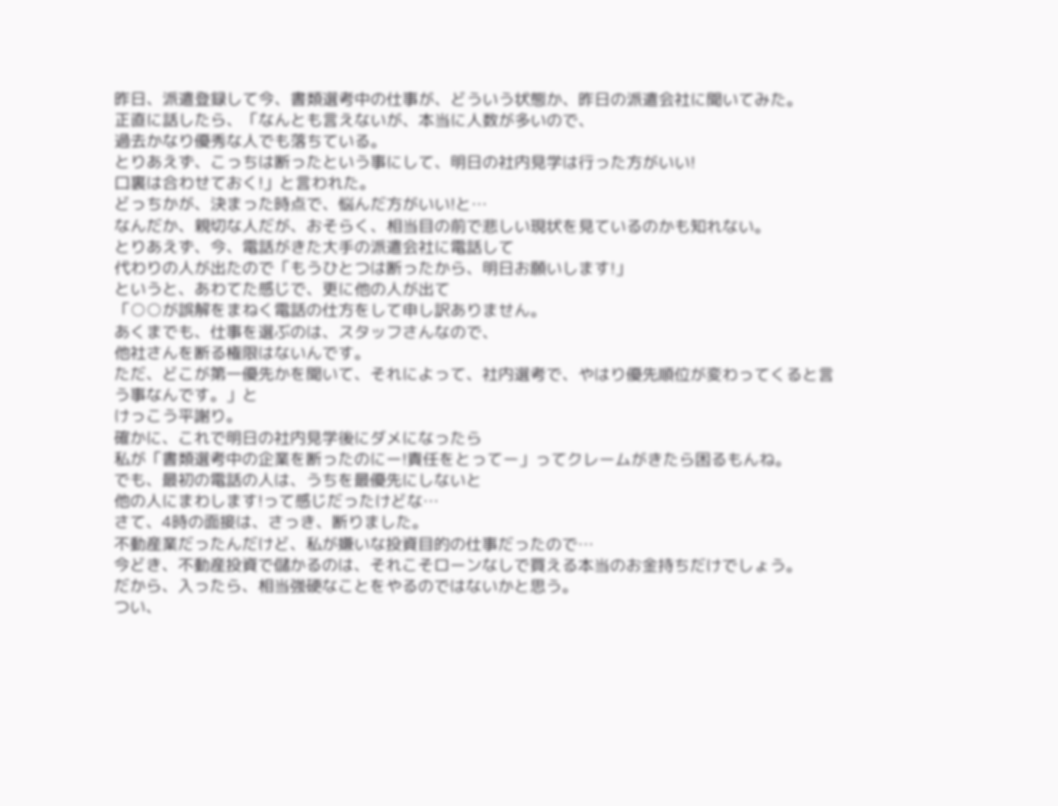昨日、派遣登録して今、書類選考中の仕事が、どういう状態か、昨日の派遣会社に聞いてみた。
正直に話したら、「なんとも言えないが、本当に人数が多いので、
過去かなり優秀な人でも落ちている。
とりあえず、こっちは断ったという事にして、明日の社内見学は行った方がいい!
口裏は合わせておく!」と言われた。
どっちかが、決まった時点で、悩んだ方がいい!と…
なんだか、親切な人だが、おそらく、相当目の前で悲しい現状を見ているのかも知れない。
とりあえず、今、電話がきた大手の派遣会社に電話して
代わりの人が出たので「もうひとつは断ったから、明日お願いします!」
というと、あわてた感じで、更に他の人が出て
「○○が誤解をまねく電話の仕方をして申し訳ありません。
あくまでも、仕事を選ぶのは、スタッフさんなので、
他社さんを断る権限はないんです。
ただ、どこが第一優先かを聞いて、それによって、社内選考で、やはり優先順位が変わってくると言う事なんです。」と
けっこう平謝り。
確かに、これで明日の社内見学後にダメになったら
私が「書類選考中の企業を断ったのにー!責任をとってー」ってクレームがきたら困るもんね。
でも、最初の電話の人は、うちを最優先にしないと
他の人にまわします!って感じだったけどな…
さて、4時の面接は、さっき、断りました。
不動産業だったんだけど、私が嫌いな投資目的の仕事だったので…
今どき、不動産投資で儲かるのは、それこそローンなしで買える本当のお金持ちだけでしょう。
だから、入ったら、相当強硬なことをやるのではないかと思う。
つい、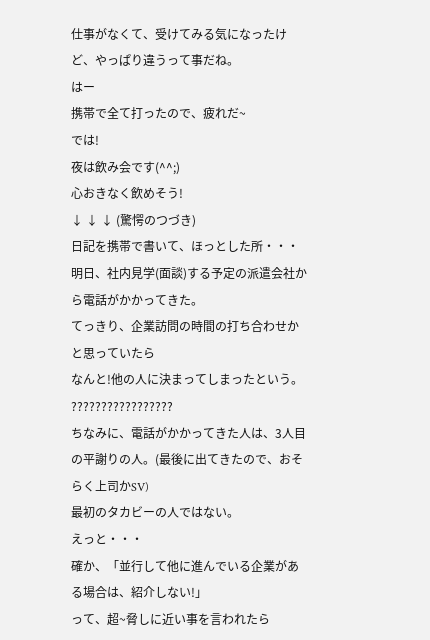仕事がなくて、受けてみる気になったけど、やっぱり違うって事だね。
はー
携帯で全て打ったので、疲れだ~
では!
夜は飲み会です(^^;)
心おきなく飲めそう!
↓ ↓ ↓ (驚愕のつづき)
日記を携帯で書いて、ほっとした所・・・
明日、社内見学(面談)する予定の派遣会社から電話がかかってきた。
てっきり、企業訪問の時間の打ち合わせかと思っていたら
なんと!他の人に決まってしまったという。
?????????????????
ちなみに、電話がかかってきた人は、3人目の平謝りの人。(最後に出てきたので、おそらく上司かSV)
最初のタカビーの人ではない。
えっと・・・
確か、「並行して他に進んでいる企業がある場合は、紹介しない!」
って、超~脅しに近い事を言われたら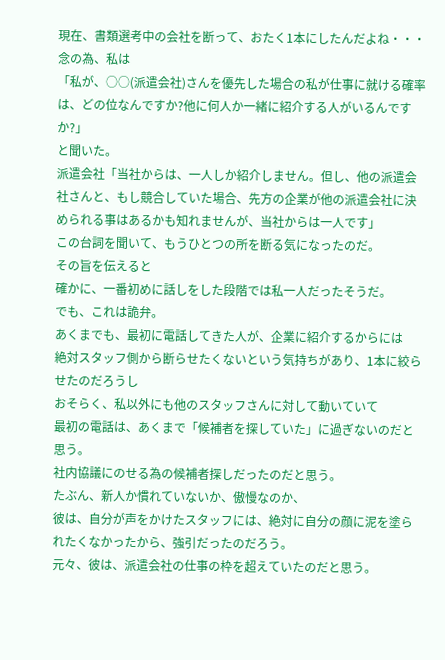現在、書類選考中の会社を断って、おたく1本にしたんだよね・・・
念の為、私は
「私が、○○(派遣会社)さんを優先した場合の私が仕事に就ける確率は、どの位なんですか?他に何人か一緒に紹介する人がいるんですか?」
と聞いた。
派遣会社「当社からは、一人しか紹介しません。但し、他の派遣会社さんと、もし競合していた場合、先方の企業が他の派遣会社に決められる事はあるかも知れませんが、当社からは一人です」
この台詞を聞いて、もうひとつの所を断る気になったのだ。
その旨を伝えると
確かに、一番初めに話しをした段階では私一人だったそうだ。
でも、これは詭弁。
あくまでも、最初に電話してきた人が、企業に紹介するからには
絶対スタッフ側から断らせたくないという気持ちがあり、1本に絞らせたのだろうし
おそらく、私以外にも他のスタッフさんに対して動いていて
最初の電話は、あくまで「候補者を探していた」に過ぎないのだと思う。
社内協議にのせる為の候補者探しだったのだと思う。
たぶん、新人か慣れていないか、傲慢なのか、
彼は、自分が声をかけたスタッフには、絶対に自分の顔に泥を塗られたくなかったから、強引だったのだろう。
元々、彼は、派遣会社の仕事の枠を超えていたのだと思う。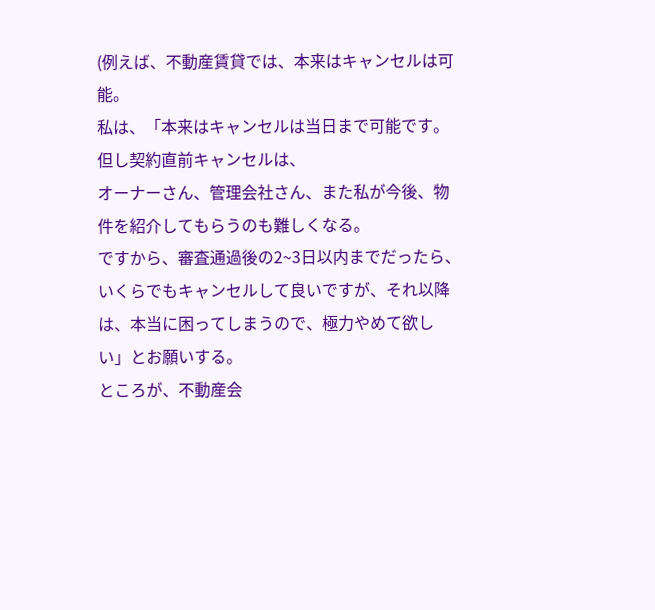(例えば、不動産賃貸では、本来はキャンセルは可能。
私は、「本来はキャンセルは当日まで可能です。但し契約直前キャンセルは、
オーナーさん、管理会社さん、また私が今後、物件を紹介してもらうのも難しくなる。
ですから、審査通過後の2~3日以内までだったら、いくらでもキャンセルして良いですが、それ以降は、本当に困ってしまうので、極力やめて欲しい」とお願いする。
ところが、不動産会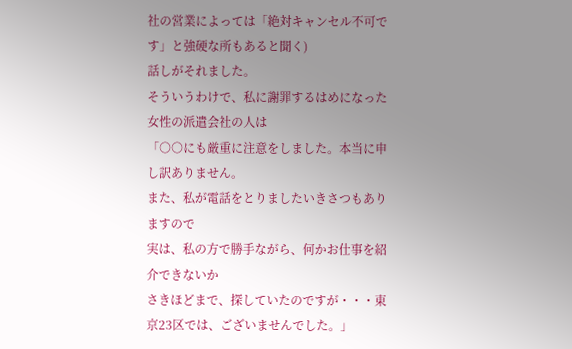社の営業によっては「絶対キャンセル不可です」と強硬な所もあると聞く)
話しがそれました。
そういうわけで、私に謝罪するはめになった女性の派遣会社の人は
「○○にも厳重に注意をしました。本当に申し訳ありません。
また、私が電話をとりましたいきさつもありますので
実は、私の方で勝手ながら、何かお仕事を紹介できないか
さきほどまで、探していたのですが・・・東京23区では、ございませんでした。」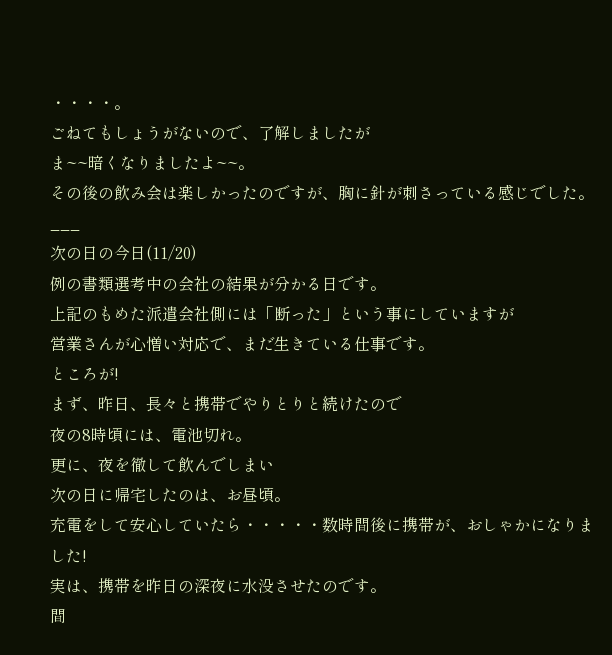・・・・。
ごねてもしょうがないので、了解しましたが
ま~~暗くなりましたよ~~。
その後の飲み会は楽しかったのですが、胸に針が刺さっている感じでした。
___
次の日の今日(11/20)
例の書類選考中の会社の結果が分かる日です。
上記のもめた派遣会社側には「断った」という事にしていますが
営業さんが心憎い対応で、まだ生きている仕事です。
ところが!
まず、昨日、長々と携帯でやりとりと続けたので
夜の8時頃には、電池切れ。
更に、夜を徹して飲んでしまい
次の日に帰宅したのは、お昼頃。
充電をして安心していたら・・・・・数時間後に携帯が、おしゃかになりました!
実は、携帯を昨日の深夜に水没させたのです。
間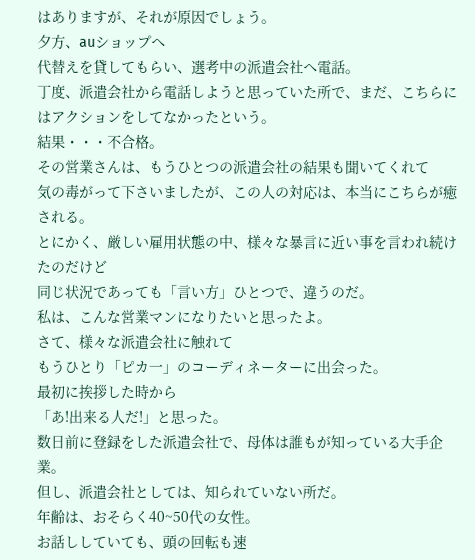はありますが、それが原因でしょう。
夕方、auショップへ
代替えを貸してもらい、選考中の派遣会社へ電話。
丁度、派遣会社から電話しようと思っていた所で、まだ、こちらにはアクションをしてなかったという。
結果・・・不合格。
その営業さんは、もうひとつの派遣会社の結果も聞いてくれて
気の毒がって下さいましたが、この人の対応は、本当にこちらが癒される。
とにかく、厳しい雇用状態の中、様々な暴言に近い事を言われ続けたのだけど
同じ状況であっても「言い方」ひとつで、違うのだ。
私は、こんな営業マンになりたいと思ったよ。
さて、様々な派遣会社に触れて
もうひとり「ピカ一」のコーディネーターに出会った。
最初に挨拶した時から
「あ!出来る人だ!」と思った。
数日前に登録をした派遣会社で、母体は誰もが知っている大手企業。
但し、派遣会社としては、知られていない所だ。
年齢は、おそらく40~50代の女性。
お話ししていても、頭の回転も速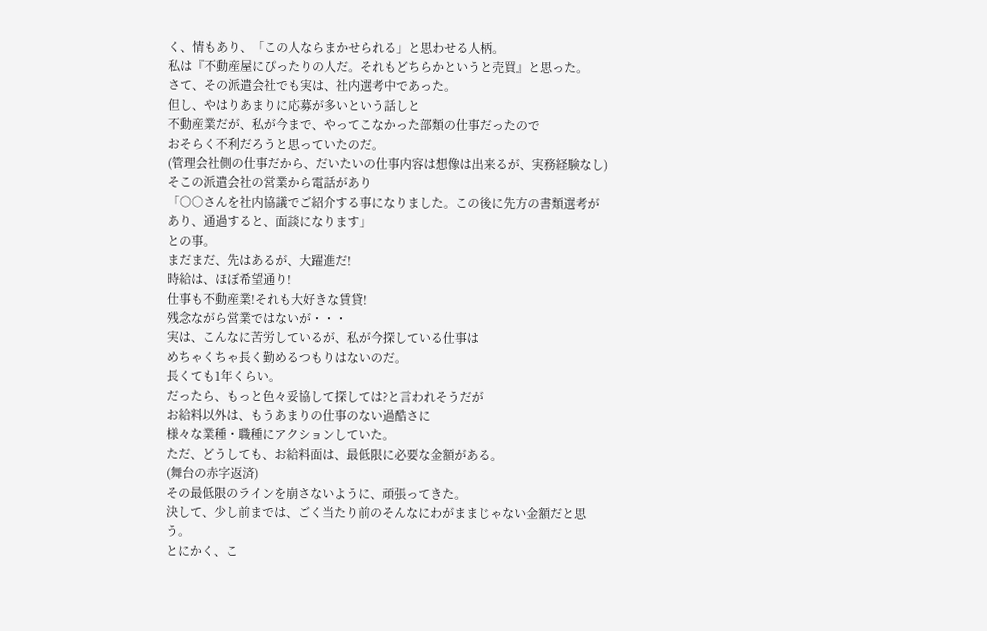く、情もあり、「この人ならまかせられる」と思わせる人柄。
私は『不動産屋にぴったりの人だ。それもどちらかというと売買』と思った。
さて、その派遣会社でも実は、社内選考中であった。
但し、やはりあまりに応募が多いという話しと
不動産業だが、私が今まで、やってこなかった部類の仕事だったので
おそらく不利だろうと思っていたのだ。
(管理会社側の仕事だから、だいたいの仕事内容は想像は出来るが、実務経験なし)
そこの派遣会社の営業から電話があり
「○○さんを社内協議でご紹介する事になりました。この後に先方の書類選考があり、通過すると、面談になります」
との事。
まだまだ、先はあるが、大躍進だ!
時給は、ほぼ希望通り!
仕事も不動産業!それも大好きな賃貸!
残念ながら営業ではないが・・・
実は、こんなに苦労しているが、私が今探している仕事は
めちゃくちゃ長く勤めるつもりはないのだ。
長くても1年くらい。
だったら、もっと色々妥協して探しては?と言われそうだが
お給料以外は、もうあまりの仕事のない過酷さに
様々な業種・職種にアクションしていた。
ただ、どうしても、お給料面は、最低限に必要な金額がある。
(舞台の赤字返済)
その最低限のラインを崩さないように、頑張ってきた。
決して、少し前までは、ごく当たり前のそんなにわがままじゃない金額だと思う。
とにかく、こ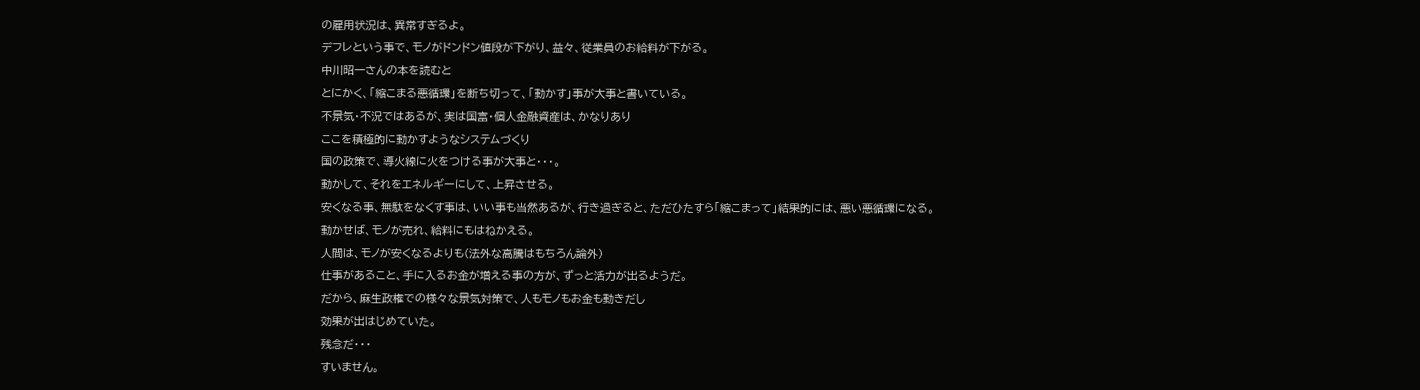の雇用状況は、異常すぎるよ。
デフレという事で、モノがドンドン値段が下がり、益々、従業員のお給料が下がる。
中川昭一さんの本を読むと
とにかく、「縮こまる悪循環」を断ち切って、「動かす」事が大事と書いている。
不景気・不況ではあるが、実は国富・個人金融資産は、かなりあり
ここを積極的に動かすようなシステムづくり
国の政策で、導火線に火をつける事が大事と・・・。
動かして、それをエネルギーにして、上昇させる。
安くなる事、無駄をなくす事は、いい事も当然あるが、行き過ぎると、ただひたすら「縮こまって」結果的には、悪い悪循環になる。
動かせば、モノが売れ、給料にもはねかえる。
人間は、モノが安くなるよりも(法外な高騰はもちろん論外)
仕事があること、手に入るお金が増える事の方が、ずっと活力が出るようだ。
だから、麻生政権での様々な景気対策で、人もモノもお金も動きだし
効果が出はじめていた。
残念だ・・・
すいません。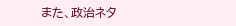また、政治ネタ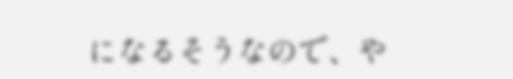になるそうなので、や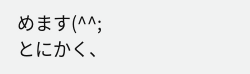めます(^^;
とにかく、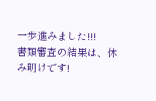一歩進みました!!!
書類審査の結果は、休み明けです!